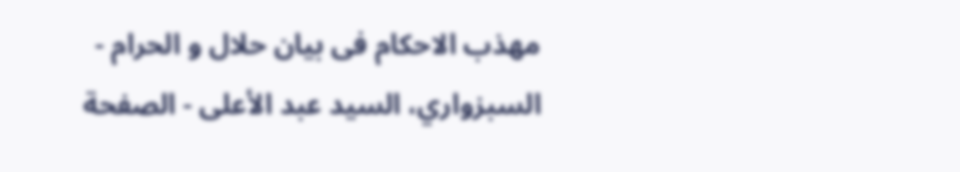مهذب الاحکام فی بیان حلال و الحرام - السبزواري، السيد عبد الأعلى - الصفحة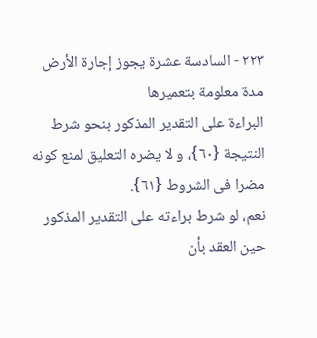٢٢٣ - السادسة عشرة یجوز إجارة الأرض مدة معلومة بتعمیرها
البراءة علی التقدیر المذکور بنحو شرط النتیجة {٦٠}، و لا یضره التعلیق لمنع کونه مضرا فی الشروط {٦١}.
نعم، لو شرط براءته علی التقدیر المذکور حین العقد بأن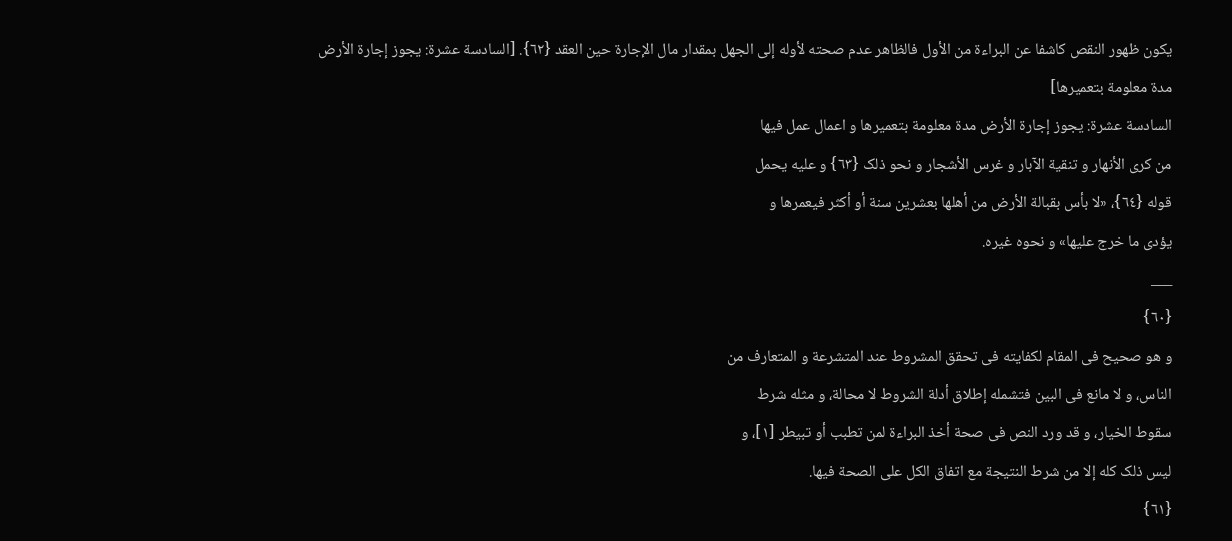یکون ظهور النقص کاشفا عن البراءة من الأول فالظاهر عدم صحته لأوله إلی الجهل بمقدار مال الإجارة حین العقد {٦٢}. [السادسة عشرة: یجوز إجارة الأرض مدة معلومة بتعمیرها]
السادسة عشرة: یجوز إجارة الأرض مدة معلومة بتعمیرها و اعمال عمل فیها
من کری الأنهار و تنقیة الآبار و غرس الأشجار و نحو ذلک {٦٣} و علیه یحمل
قوله {٦٤}، «لا بأس بقبالة الأرض من أهلها بعشرین سنة أو أکثر فیعمرها و
یؤدی ما خرج علیها» و نحوه غیره.
___
{٦٠}
و هو صحیح فی المقام لکفایته فی تحقق المشروط عند المتشرعة و المتعارف من
الناس، و لا مانع فی البین فتشمله إطلاق أدلة الشروط لا محالة، و مثله شرط
سقوط الخیار، و قد ورد النص فی صحة أخذ البراءة لمن تطبب أو تبیطر [١]، و
لیس ذلک کله إلا من شرط النتیجة مع اتفاق الکل علی الصحة فیها.
{٦١}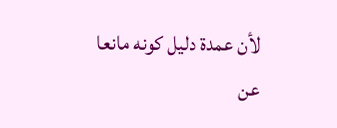لأن عمدة دلیل کونه مانعا عن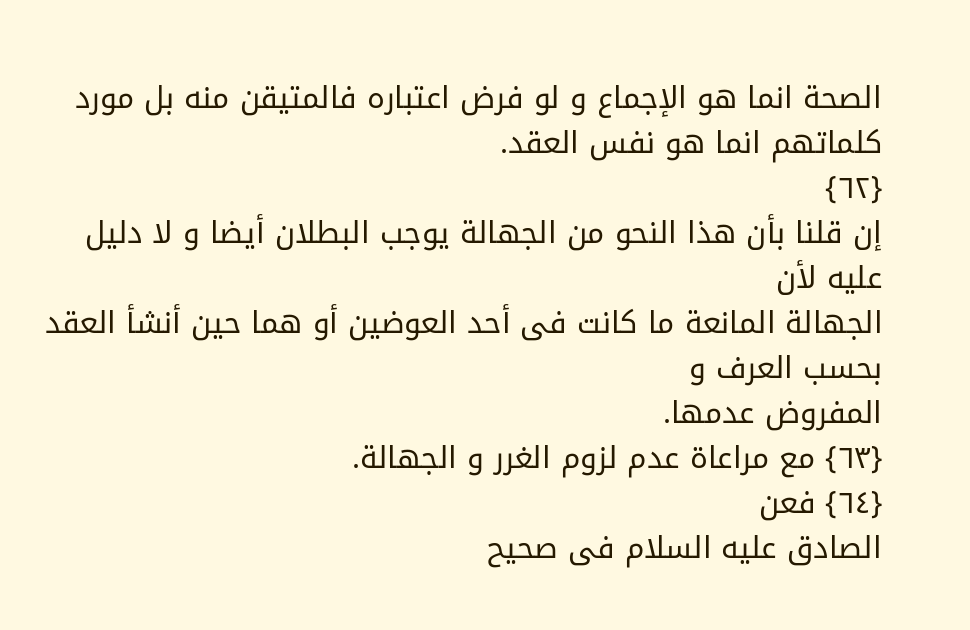الصحة انما هو الإجماع و لو فرض اعتباره فالمتیقن منه بل مورد کلماتهم انما هو نفس العقد.
{٦٢}
إن قلنا بأن هذا النحو من الجهالة یوجب البطلان أیضا و لا دلیل علیه لأن
الجهالة المانعة ما کانت فی أحد العوضین أو هما حین أنشأ العقد بحسب العرف و
المفروض عدمها.
{٦٣} مع مراعاة عدم لزوم الغرر و الجهالة.
{٦٤} فعن
الصادق علیه السلام فی صحیح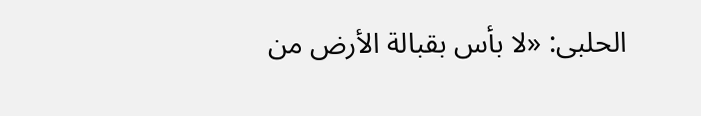الحلبی: «لا بأس بقبالة الأرض من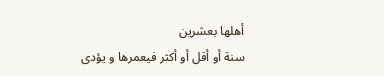أهلها بعشرین
سنة أو أقل أو أکثر فیعمرها و یؤدی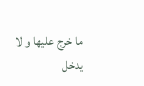ما خرج علیها و لا یدخل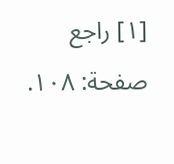[١] راجع صفحة: ١٠٨.